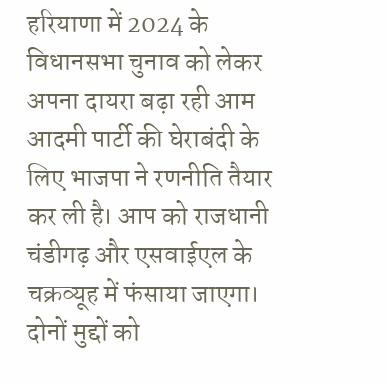हरियाणा में 2024 के विधानसभा चुनाव को लेकर अपना दायरा बढ़ा रही आम आदमी पार्टी की घेराबंदी के लिए भाजपा ने रणनीति तैयार कर ली है। आप को राजधानी चंडीगढ़ और एसवाईएल के चक्रव्यूह में फंसाया जाएगा। दोनों मुद्दों को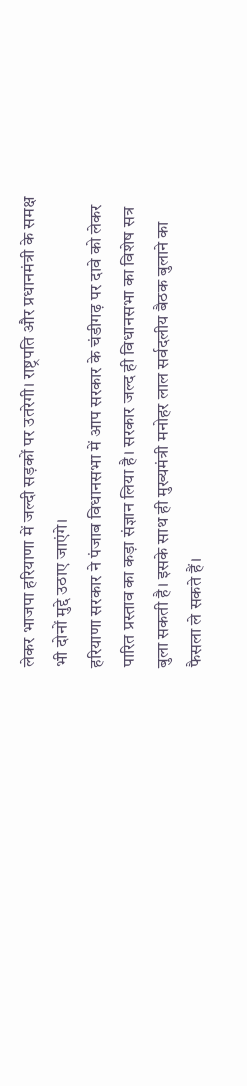लेकर भाजपा हरियाणा में जल्दी सड़कों पर उतरेगी। राष्ट्रपति और प्रधानमंत्री के समक्ष भी दोनों मुद्दे उठाए जाएंगे।
हरियाणा सरकार ने पंजाब विधानसभा में आप सरकार के चंडीगढ़ पर दावे को लेकर पारित प्रस्ताव का कड़ा संज्ञान लिया है। सरकार जल्द ही विधानसभा का विशेष सत्र बुला सकती है। इसके साथ ही मुख्यमंत्री मनोहर लाल सर्वदलीय बैठक बुलाने का फैसला ले सकते हैं।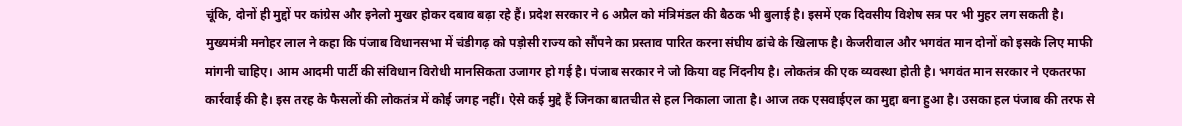चूंकि, दोनों ही मुद्दों पर कांग्रेस और इनेलो मुखर होकर दबाव बढ़ा रहे हैं। प्रदेश सरकार ने 6 अप्रैल को मंत्रिमंडल की बैठक भी बुलाई है। इसमें एक दिवसीय विशेष सत्र पर भी मुहर लग सकती है।
मुख्यमंत्री मनोहर लाल ने कहा कि पंजाब विधानसभा में चंडीगढ़ को पड़ोसी राज्य को सौंपने का प्रस्ताव पारित करना संघीय ढांचे के खिलाफ है। केजरीवाल और भगवंत मान दोनों को इसके लिए माफी मांगनी चाहिए। आम आदमी पार्टी की संविधान विरोधी मानसिकता उजागर हो गई है। पंजाब सरकार ने जो किया वह निंदनीय है। लोकतंत्र की एक व्यवस्था होती है। भगवंत मान सरकार ने एकतरफा कार्रवाई की है। इस तरह के फैसलों की लोकतंत्र में कोई जगह नहीं। ऐसे कई मुद्दे हैं जिनका बातचीत से हल निकाला जाता है। आज तक एसवाईएल का मुद्दा बना हुआ है। उसका हल पंजाब की तरफ से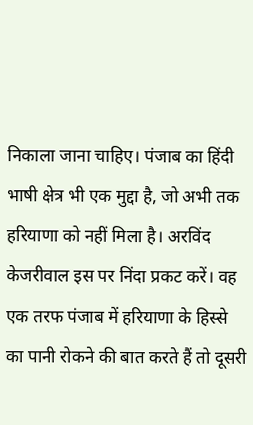निकाला जाना चाहिए। पंजाब का हिंदी भाषी क्षेत्र भी एक मुद्दा है, जो अभी तक हरियाणा को नहीं मिला है। अरविंद केजरीवाल इस पर निंदा प्रकट करें। वह एक तरफ पंजाब में हरियाणा के हिस्से का पानी रोकने की बात करते हैं तो दूसरी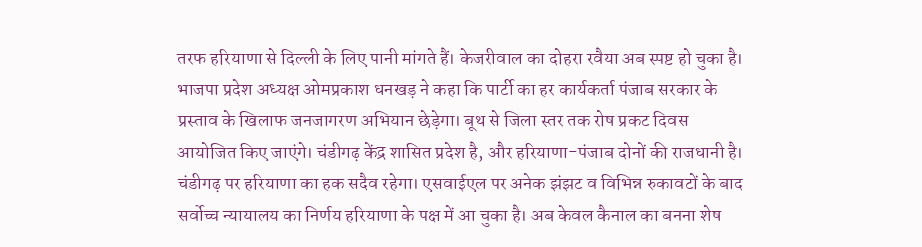तरफ हरियाणा से दिल्ली के लिए पानी मांगते हैं। केजरीवाल का दोहरा रवैया अब स्पष्ट हो चुका है।
भाजपा प्रदेश अध्यक्ष ओमप्रकाश धनखड़ ने कहा कि पार्टी का हर कार्यकर्ता पंजाब सरकार के प्रस्ताव के खिलाफ जनजागरण अभियान छेड़ेगा। बूथ से जिला स्तर तक रोष प्रकट दिवस आयोजित किए जाएंगे। चंडीगढ़ केंद्र शासित प्रदेश है, और हरियाणा-पंजाब दोनों की राजधानी है। चंडीगढ़ पर हरियाणा का हक सदैव रहेगा। एसवाईएल पर अनेक झंझट व विभिन्न रुकावटों के बाद सर्वोच्च न्यायालय का निर्णय हरियाणा के पक्ष में आ चुका है। अब केवल कैनाल का बनना शेष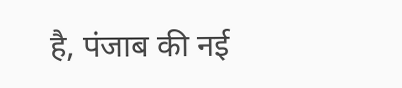है, पंजाब की नई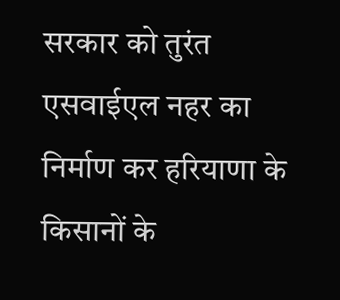सरकार को तुरंत एसवाईएल नहर का निर्माण कर हरियाणा के किसानों के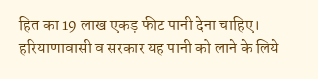हित का 19 लाख एकड़ फीट पानी देना चाहिए। हरियाणावासी व सरकार यह पानी को लाने के लिये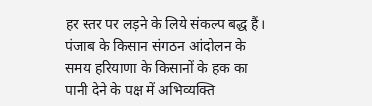हर स्तर पर लड़ने के लिये संकल्प बद्ध हैं। पंजाब के किसान संगठन आंदोलन के समय हरियाणा के किसानों के हक का पानी देने के पक्ष में अभिव्यक्ति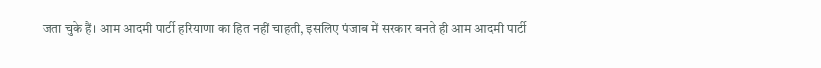जता चुके हैं। आम आदमी पार्टी हरियाणा का हित नहीं चाहती, इसलिए पंजाब में सरकार बनते ही आम आदमी पार्टी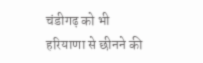चंडीगढ़ को भी हरियाणा से छीनने की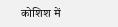कोशिश में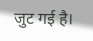जुट गई है।